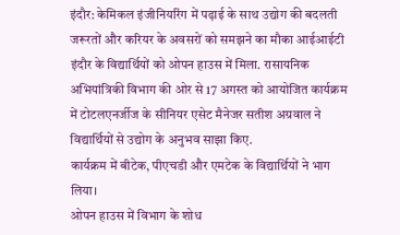इंदौर: केमिकल इंजीनियरिंग में पढ़ाई के साथ उद्योग की बदलती जरूरतों और करियर के अवसरों को समझने का मौका आईआईटी इंदौर के विद्यार्थियों को ओपन हाउस में मिला. रासायनिक अभियांत्रिकी विभाग की ओर से 17 अगस्त को आयोजित कार्यक्रम में टोटलएनर्जीज के सीनियर एसेट मैनेजर सतीश अग्रवाल ने विद्यार्थियों से उद्योग के अनुभव साझा किए.
कार्यक्रम में बीटेक, पीएचडी और एमटेक के विद्यार्थियों ने भाग लिया।
ओपन हाउस में विभाग के शोध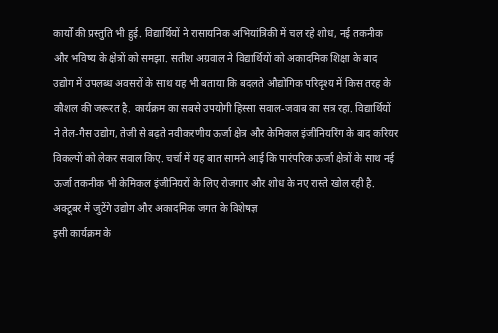कार्यों की प्रस्तुति भी हुई. विद्यार्थियों ने रासायनिक अभियांत्रिकी में चल रहे शोध, नई तकनीक और भविष्य के क्षेत्रों को समझा. सतीश अग्रवाल ने विद्यार्थियों को अकादमिक शिक्षा के बाद उद्योग में उपलब्ध अवसरों के साथ यह भी बताया कि बदलते औद्योगिक परिदृश्य में किस तरह के कौशल की जरूरत है. कार्यक्रम का सबसे उपयोगी हिस्सा सवाल-जवाब का सत्र रहा. विद्यार्थियों ने तेल-गैस उद्योग, तेजी से बढ़ते नवीकरणीय ऊर्जा क्षेत्र और केमिकल इंजीनियरिंग के बाद करियर विकल्पों को लेकर सवाल किए. चर्चा में यह बात सामने आई कि पारंपरिक ऊर्जा क्षेत्रों के साथ नई ऊर्जा तकनीक भी केमिकल इंजीनियरों के लिए रोजगार और शोध के नए रास्ते खोल रही है.
अक्टूबर में जुटेंगे उद्योग और अकादमिक जगत के विशेषज्ञ
इसी कार्यक्रम के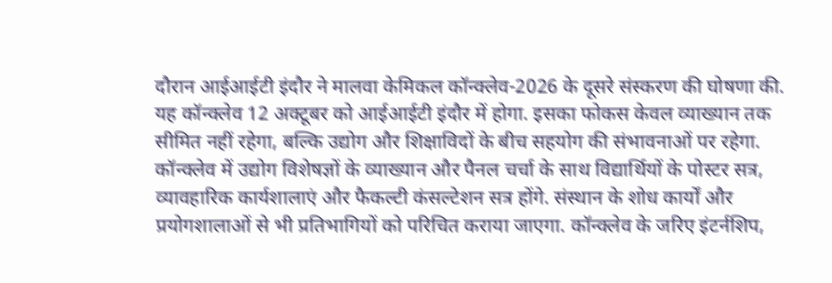दौरान आईआईटी इंदौर ने मालवा केमिकल कॉन्क्लेव-2026 के दूसरे संस्करण की घोषणा की. यह कॉन्क्लेव 12 अक्टूबर को आईआईटी इंदौर में होगा. इसका फोकस केवल व्याख्यान तक सीमित नहीं रहेगा, बल्कि उद्योग और शिक्षाविदों के बीच सहयोग की संभावनाओं पर रहेगा. कॉन्क्लेव में उद्योग विशेषज्ञों के व्याख्यान और पैनल चर्चा के साथ विद्यार्थियों के पोस्टर सत्र, व्यावहारिक कार्यशालाएं और फैकल्टी कंसल्टेशन सत्र होंगे. संस्थान के शोध कार्यों और प्रयोगशालाओं से भी प्रतिभागियों को परिचित कराया जाएगा. कॉन्क्लेव के जरिए इंटर्नशिप,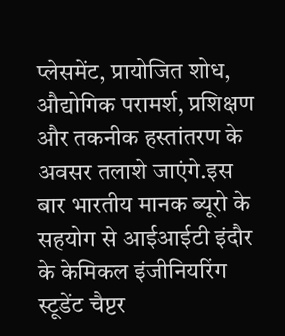प्लेसमेंट, प्रायोजित शोध, औद्योगिक परामर्श, प्रशिक्षण और तकनीक हस्तांतरण के अवसर तलाशे जाएंगे.इस बार भारतीय मानक ब्यूरो के सहयोग से आईआईटी इंदौर के केमिकल इंजीनियरिंग स्टूडेंट चैप्टर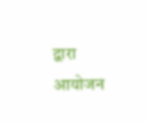द्वारा आयोजन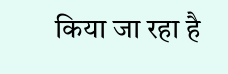किया जा रहा है